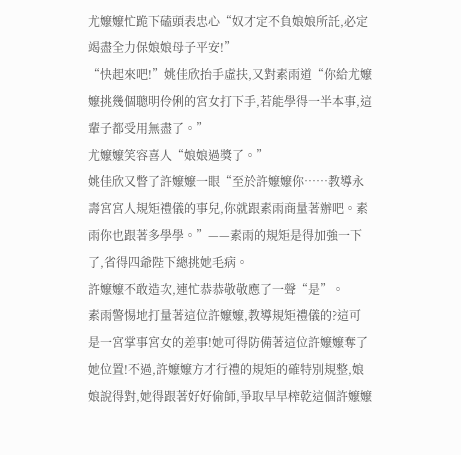尤嬤嬤忙跪下磕頭表忠心“奴才定不負娘娘所託,必定竭盡全力保娘娘母子平安!”
“快起來吧!”姚佳欣抬手虛扶,又對素雨道“你給尤嬤嬤挑幾個聰明伶俐的宮女打下手,若能學得一半本事,這輩子都受用無盡了。”
尤嬤嬤笑容喜人“娘娘過獎了。”
姚佳欣又瞥了許嬤嬤一眼“至於許嬤嬤你……教導永壽宮宮人規矩禮儀的事兒,你就跟素雨商量著辦吧。素雨你也跟著多學學。”——素雨的規矩是得加強一下了,省得四爺陛下總挑她毛病。
許嬤嬤不敢造次,連忙恭恭敬敬應了一聲“是”。
素雨警惕地打量著這位許嬤嬤,教導規矩禮儀的?這可是一宮掌事宮女的差事!她可得防備著這位許嬤嬤奪了她位置!不過,許嬤嬤方才行禮的規矩的確特別規整,娘娘說得對,她得跟著好好偷師,爭取早早榨乾這個許嬤嬤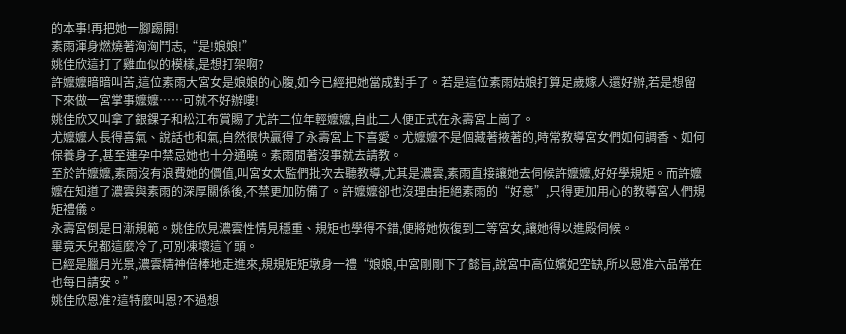的本事!再把她一腳踢開!
素雨渾身燃燒著洶洶鬥志,“是!娘娘!”
姚佳欣這打了雞血似的模樣,是想打架啊?
許嬤嬤暗暗叫苦,這位素雨大宮女是娘娘的心腹,如今已經把她當成對手了。若是這位素雨姑娘打算足歲嫁人還好辦,若是想留下來做一宮掌事嬤嬤……可就不好辦嘍!
姚佳欣又叫拿了銀錁子和松江布賞賜了尤許二位年輕嬤嬤,自此二人便正式在永壽宮上崗了。
尤嬤嬤人長得喜氣、說話也和氣,自然很快贏得了永壽宮上下喜愛。尤嬤嬤不是個藏著掖著的,時常教導宮女們如何調香、如何保養身子,甚至連孕中禁忌她也十分通曉。素雨閒著沒事就去請教。
至於許嬤嬤,素雨沒有浪費她的價值,叫宮女太監們批次去聽教導,尤其是濃雲,素雨直接讓她去伺候許嬤嬤,好好學規矩。而許嬤嬤在知道了濃雲與素雨的深厚關係後,不禁更加防備了。許嬤嬤卻也沒理由拒絕素雨的“好意”,只得更加用心的教導宮人們規矩禮儀。
永壽宮倒是日漸規範。姚佳欣見濃雲性情見穩重、規矩也學得不錯,便將她恢復到二等宮女,讓她得以進殿伺候。
畢竟天兒都這麼冷了,可別凍壞這丫頭。
已經是臘月光景,濃雲精神倍棒地走進來,規規矩矩墩身一禮“娘娘,中宮剛剛下了懿旨,說宮中高位嬪妃空缺,所以恩准六品常在也每日請安。”
姚佳欣恩准?這特麼叫恩?不過想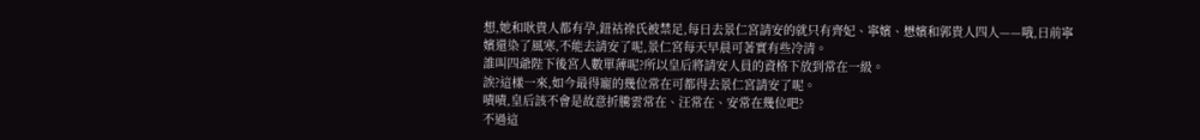想,她和耿貴人都有孕,鈕祜祿氏被禁足,每日去景仁宮請安的就只有齊妃、寧嬪、懋嬪和郭貴人四人——哦,日前寧嬪還染了風寒,不能去請安了呢,景仁宮每天早晨可著實有些冷清。
誰叫四爺陛下後宮人數單薄呢?所以皇后將請安人員的資格下放到常在一級。
誒?這樣一來,如今最得寵的幾位常在可都得去景仁宮請安了呢。
嘖嘖,皇后該不會是故意折騰雲常在、汪常在、安常在幾位吧?
不過這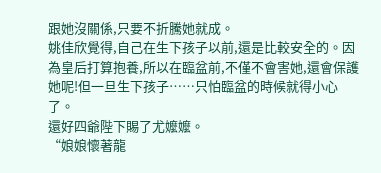跟她沒關係,只要不折騰她就成。
姚佳欣覺得,自己在生下孩子以前,還是比較安全的。因為皇后打算抱養,所以在臨盆前,不僅不會害她,還會保護她呢!但一旦生下孩子……只怕臨盆的時候就得小心了。
還好四爺陛下賜了尤嬤嬤。
“娘娘懷著龍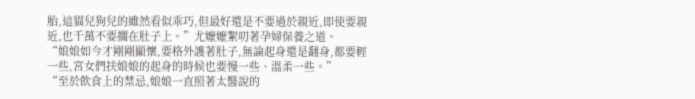胎,這貓兒狗兒的雖然看似乖巧,但最好還是不要過於親近,即使要親近,也千萬不要擱在肚子上。”尤嬤嬤絮叨著孕婦保養之道。
“娘娘如今才剛剛顯懷,要格外護著肚子,無論起身還是翻身,都要輕一些,宮女們扶娘娘的起身的時候也要慢一些、溫柔一些。”
“至於飲食上的禁忌,娘娘一直照著太醫說的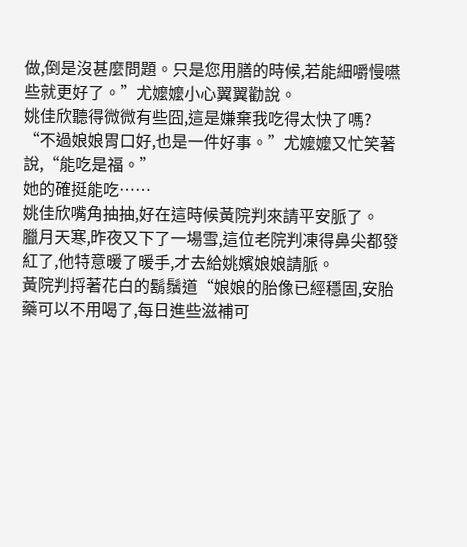做,倒是沒甚麼問題。只是您用膳的時候,若能細嚼慢嚥些就更好了。”尤嬤嬤小心翼翼勸說。
姚佳欣聽得微微有些囧,這是嫌棄我吃得太快了嗎?
“不過娘娘胃口好,也是一件好事。”尤嬤嬤又忙笑著說,“能吃是福。”
她的確挺能吃……
姚佳欣嘴角抽抽,好在這時候黃院判來請平安脈了。
臘月天寒,昨夜又下了一場雪,這位老院判凍得鼻尖都發紅了,他特意暖了暖手,才去給姚嬪娘娘請脈。
黃院判捋著花白的鬍鬚道“娘娘的胎像已經穩固,安胎藥可以不用喝了,每日進些滋補可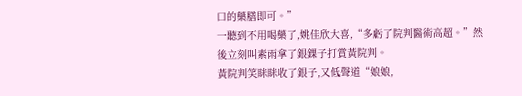口的藥膳即可。”
一聽到不用喝藥了,姚佳欣大喜,“多虧了院判醫術高超。”然後立刻叫素雨拿了銀錁子打賞黃院判。
黃院判笑眯眯收了銀子,又低聲道“娘娘,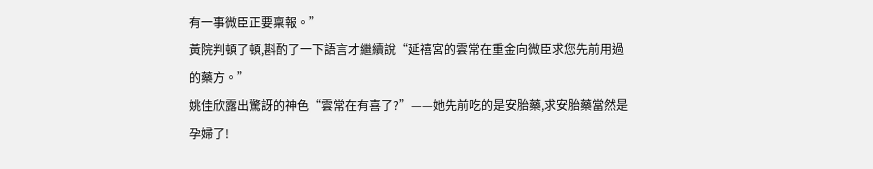有一事微臣正要稟報。”
黃院判頓了頓,斟酌了一下語言才繼續說“延禧宮的雲常在重金向微臣求您先前用過的藥方。”
姚佳欣露出驚訝的神色“雲常在有喜了?”——她先前吃的是安胎藥,求安胎藥當然是孕婦了!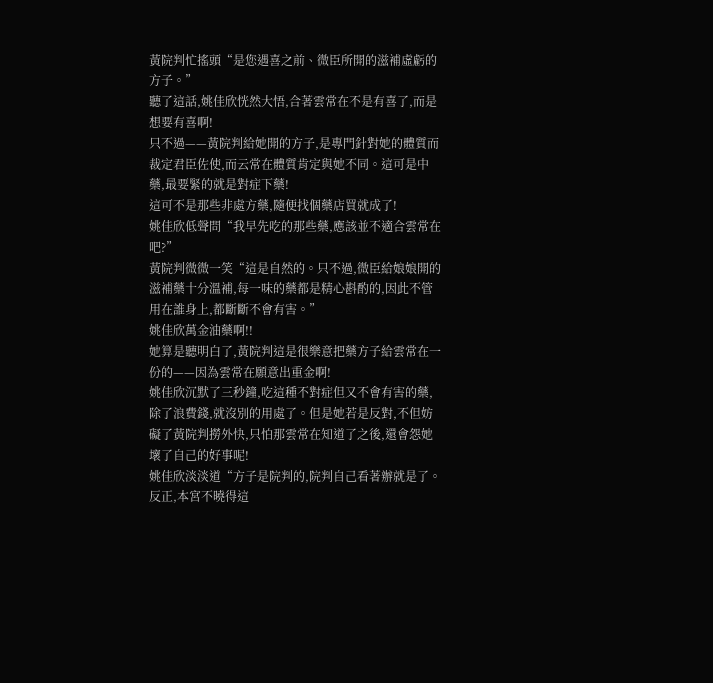黃院判忙搖頭“是您遇喜之前、微臣所開的滋補虛虧的方子。”
聽了這話,姚佳欣恍然大悟,合著雲常在不是有喜了,而是想要有喜啊!
只不過——黃院判給她開的方子,是專門針對她的體質而裁定君臣佐使,而云常在體質肯定與她不同。這可是中藥,最要緊的就是對症下藥!
這可不是那些非處方藥,隨便找個藥店買就成了!
姚佳欣低聲問“我早先吃的那些藥,應該並不適合雲常在吧?”
黃院判微微一笑“這是自然的。只不過,微臣給娘娘開的滋補藥十分溫補,每一味的藥都是精心斟酌的,因此不管用在誰身上,都斷斷不會有害。”
姚佳欣萬金油藥啊!!
她算是聽明白了,黃院判這是很樂意把藥方子給雲常在一份的——因為雲常在願意出重金啊!
姚佳欣沉默了三秒鐘,吃這種不對症但又不會有害的藥,除了浪費錢,就沒別的用處了。但是她若是反對,不但妨礙了黃院判撈外快,只怕那雲常在知道了之後,還會怨她壞了自己的好事呢!
姚佳欣淡淡道“方子是院判的,院判自己看著辦就是了。反正,本宮不曉得這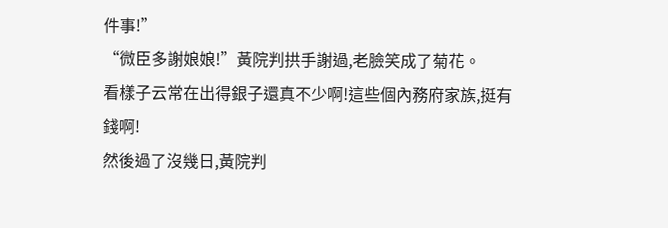件事!”
“微臣多謝娘娘!”黃院判拱手謝過,老臉笑成了菊花。
看樣子云常在出得銀子還真不少啊!這些個內務府家族,挺有錢啊!
然後過了沒幾日,黃院判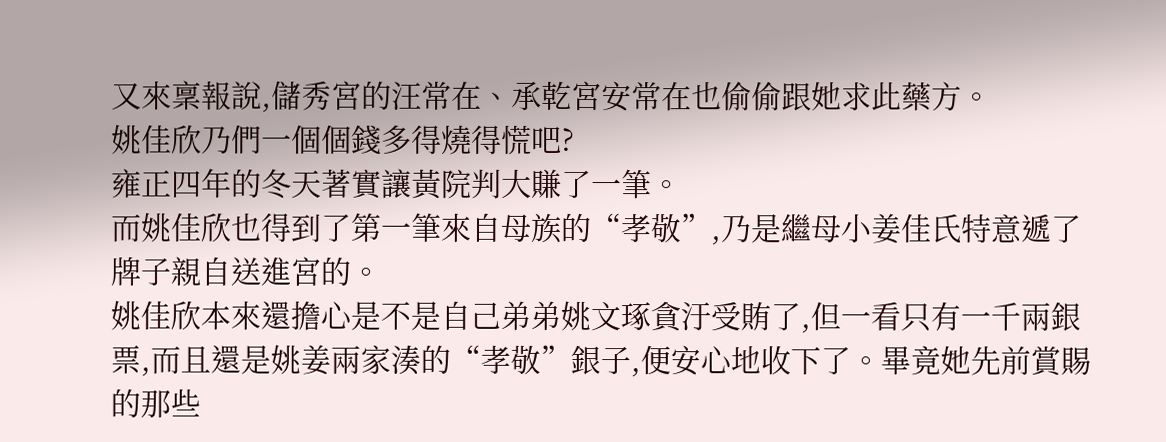又來稟報說,儲秀宮的汪常在、承乾宮安常在也偷偷跟她求此藥方。
姚佳欣乃們一個個錢多得燒得慌吧?
雍正四年的冬天著實讓黃院判大賺了一筆。
而姚佳欣也得到了第一筆來自母族的“孝敬”,乃是繼母小姜佳氏特意遞了牌子親自送進宮的。
姚佳欣本來還擔心是不是自己弟弟姚文琢貪汙受賄了,但一看只有一千兩銀票,而且還是姚姜兩家湊的“孝敬”銀子,便安心地收下了。畢竟她先前賞賜的那些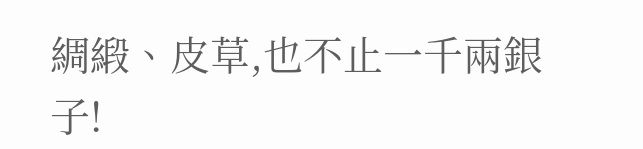綢緞、皮草,也不止一千兩銀子!